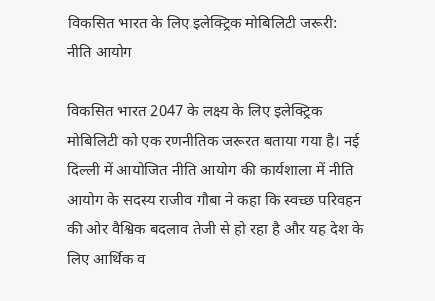विकसित भारत के लिए इलेक्ट्रिक मोबिलिटी जरूरी: नीति आयोग

विकसित भारत 2047 के लक्ष्य के लिए इलेक्ट्रिक मोबिलिटी को एक रणनीतिक जरूरत बताया गया है। नई दिल्ली में आयोजित नीति आयोग की कार्यशाला में नीति आयोग के सदस्य राजीव गौबा ने कहा कि स्वच्छ परिवहन की ओर वैश्विक बदलाव तेजी से हो रहा है और यह देश के लिए आर्थिक व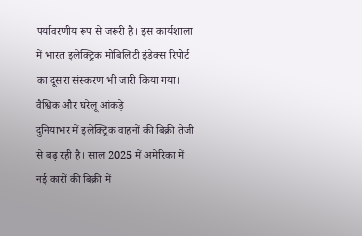पर्यावरणीय रूप से जरूरी है। इस कार्यशाला में भारत इलेक्ट्रिक मोबिलिटी इंडेक्स रिपोर्ट का दूसरा संस्करण भी जारी किया गया।
वैश्विक और घरेलू आंकड़े
दुनियाभर में इलेक्ट्रिक वाहनों की बिक्री तेजी से बढ़ रही है। साल 2025 में अमेरिका में नई कारों की बिक्री में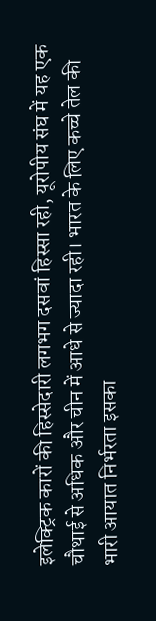इलेक्ट्रिक कारों की हिस्सेदारी लगभग दसवां हिस्सा रही, यूरोपीय संघ में यह एक चौथाई से अधिक और चीन में आधे से ज्यादा रही। भारत के लिए कच्चे तेल की भारी आयात निर्भरता इसका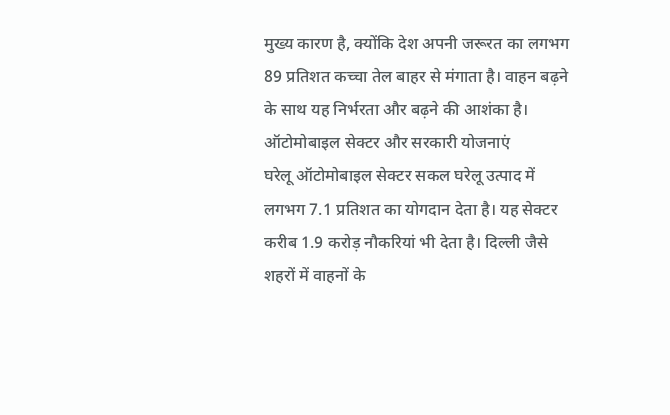मुख्य कारण है, क्योंकि देश अपनी जरूरत का लगभग 89 प्रतिशत कच्चा तेल बाहर से मंगाता है। वाहन बढ़ने के साथ यह निर्भरता और बढ़ने की आशंका है।
ऑटोमोबाइल सेक्टर और सरकारी योजनाएं
घरेलू ऑटोमोबाइल सेक्टर सकल घरेलू उत्पाद में लगभग 7.1 प्रतिशत का योगदान देता है। यह सेक्टर करीब 1.9 करोड़ नौकरियां भी देता है। दिल्ली जैसे शहरों में वाहनों के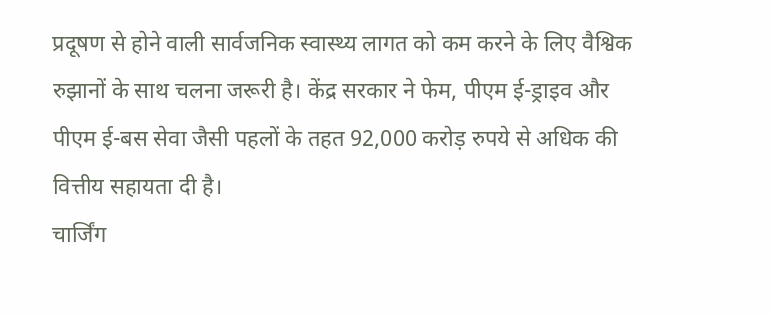प्रदूषण से होने वाली सार्वजनिक स्वास्थ्य लागत को कम करने के लिए वैश्विक रुझानों के साथ चलना जरूरी है। केंद्र सरकार ने फेम, पीएम ई-ड्राइव और पीएम ई-बस सेवा जैसी पहलों के तहत 92,000 करोड़ रुपये से अधिक की वित्तीय सहायता दी है।
चार्जिंग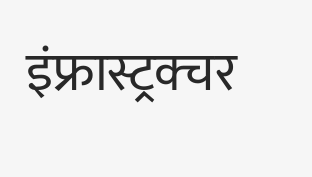इंफ्रास्ट्रक्चर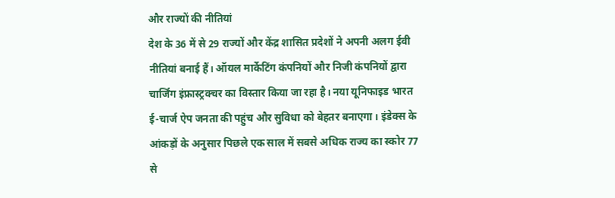और राज्यों की नीतियां
देश के 36 में से 29 राज्यों और केंद्र शासित प्रदेशों ने अपनी अलग ईवी नीतियां बनाई हैं। ऑयल मार्केटिंग कंपनियों और निजी कंपनियों द्वारा चार्जिंग इंफ्रास्ट्रक्चर का विस्तार किया जा रहा है। नया यूनिफाइड भारत ई-चार्ज ऐप जनता की पहुंच और सुविधा को बेहतर बनाएगा। इंडेक्स के आंकड़ों के अनुसार पिछले एक साल में सबसे अधिक राज्य का स्कोर 77 से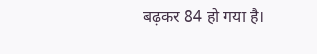बढ़कर 84 हो गया है।